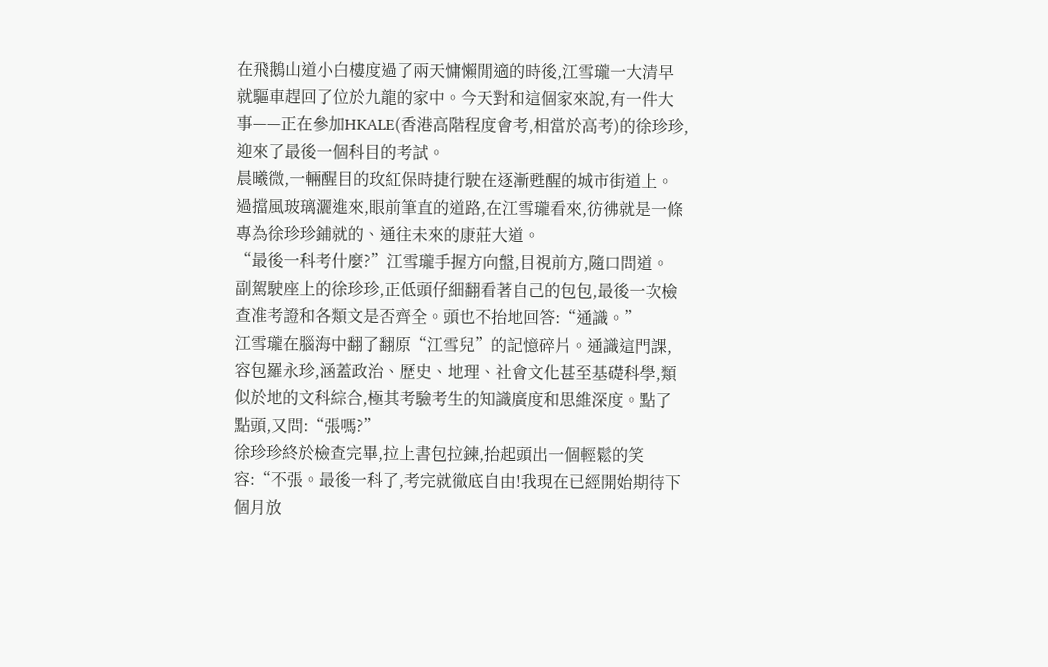在飛鵝山道小白樓度過了兩天慵懶閒適的時後,江雪瓏一大清早就驅車趕回了位於九龍的家中。今天對和這個家來說,有一件大事——正在參加HKALE(香港高階程度會考,相當於高考)的徐珍珍,迎來了最後一個科目的考試。
晨曦微,一輛醒目的玫紅保時捷行駛在逐漸甦醒的城市街道上。過擋風玻璃灑進來,眼前筆直的道路,在江雪瓏看來,彷彿就是一條專為徐珍珍鋪就的、通往未來的康莊大道。
“最後一科考什麼?”江雪瓏手握方向盤,目視前方,隨口問道。
副駕駛座上的徐珍珍,正低頭仔細翻看著自己的包包,最後一次檢查准考證和各類文是否齊全。頭也不抬地回答:“通識。”
江雪瓏在腦海中翻了翻原“江雪兒”的記憶碎片。通識這門課,容包羅永珍,涵蓋政治、歷史、地理、社會文化甚至基礎科學,類似於地的文科綜合,極其考驗考生的知識廣度和思維深度。點了點頭,又問:“張嗎?”
徐珍珍終於檢查完畢,拉上書包拉鍊,抬起頭出一個輕鬆的笑容:“不張。最後一科了,考完就徹底自由!我現在已經開始期待下個月放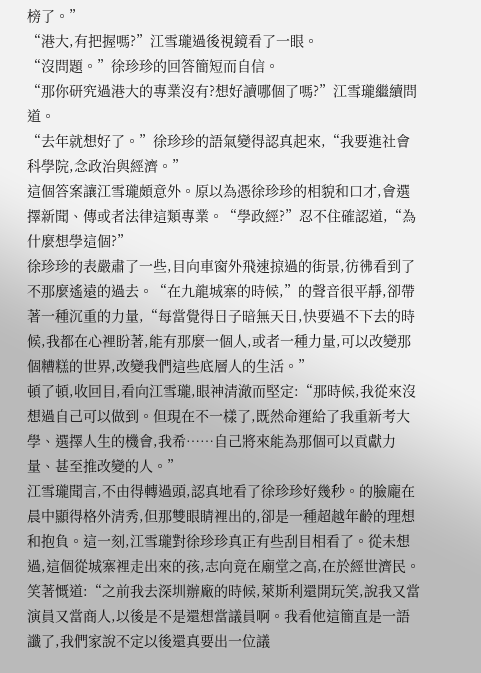榜了。”
“港大,有把握嗎?”江雪瓏過後視鏡看了一眼。
“沒問題。”徐珍珍的回答簡短而自信。
“那你研究過港大的專業沒有?想好讀哪個了嗎?”江雪瓏繼續問道。
“去年就想好了。”徐珍珍的語氣變得認真起來,“我要進社會科學院,念政治與經濟。”
這個答案讓江雪瓏頗意外。原以為憑徐珍珍的相貌和口才,會選擇新聞、傳或者法律這類專業。“學政經?”忍不住確認道,“為什麼想學這個?”
徐珍珍的表嚴肅了一些,目向車窗外飛速掠過的街景,彷彿看到了不那麼遙遠的過去。“在九龍城寨的時候,”的聲音很平靜,卻帶著一種沉重的力量,“每當覺得日子暗無天日,快要過不下去的時候,我都在心裡盼著,能有那麼一個人,或者一種力量,可以改變那個糟糕的世界,改變我們這些底層人的生活。”
頓了頓,收回目,看向江雪瓏,眼神清澈而堅定:“那時候,我從來沒想過自己可以做到。但現在不一樣了,既然命運給了我重新考大學、選擇人生的機會,我希……自己將來能為那個可以貢獻力量、甚至推改變的人。”
江雪瓏聞言,不由得轉過頭,認真地看了徐珍珍好幾秒。的臉龐在晨中顯得格外清秀,但那雙眼睛裡出的,卻是一種超越年齡的理想和抱負。這一刻,江雪瓏對徐珍珍真正有些刮目相看了。從未想過,這個從城寨裡走出來的孩,志向竟在廟堂之高,在於經世濟民。
笑著慨道:“之前我去深圳辦廠的時候,萊斯利還開玩笑,說我又當演員又當商人,以後是不是還想當議員啊。我看他這簡直是一語讖了,我們家說不定以後還真要出一位議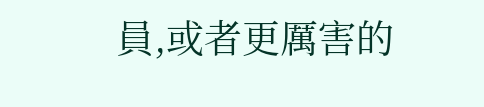員,或者更厲害的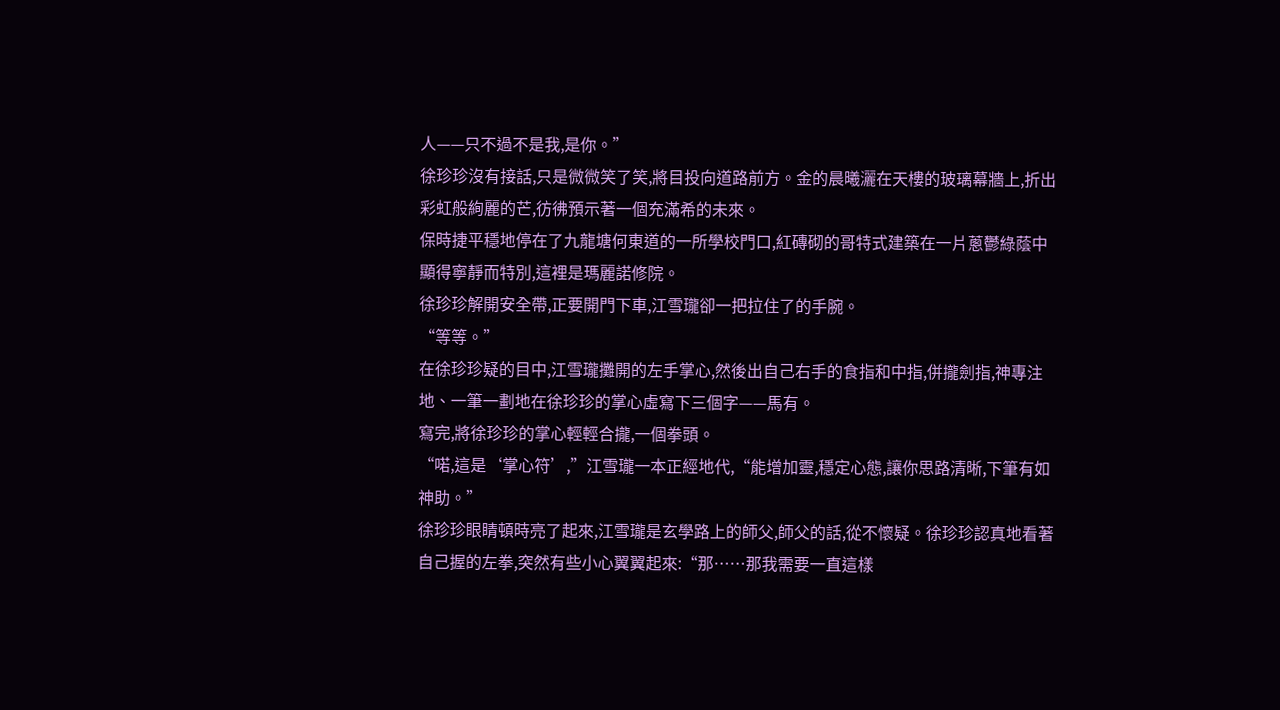人——只不過不是我,是你。”
徐珍珍沒有接話,只是微微笑了笑,將目投向道路前方。金的晨曦灑在天樓的玻璃幕牆上,折出彩虹般絢麗的芒,彷彿預示著一個充滿希的未來。
保時捷平穩地停在了九龍塘何東道的一所學校門口,紅磚砌的哥特式建築在一片蔥鬱綠蔭中顯得寧靜而特別,這裡是瑪麗諾修院。
徐珍珍解開安全帶,正要開門下車,江雪瓏卻一把拉住了的手腕。
“等等。”
在徐珍珍疑的目中,江雪瓏攤開的左手掌心,然後出自己右手的食指和中指,併攏劍指,神專注地、一筆一劃地在徐珍珍的掌心虛寫下三個字——馬有。
寫完,將徐珍珍的掌心輕輕合攏,一個拳頭。
“喏,這是‘掌心符’,”江雪瓏一本正經地代,“能增加靈,穩定心態,讓你思路清晰,下筆有如神助。”
徐珍珍眼睛頓時亮了起來,江雪瓏是玄學路上的師父,師父的話,從不懷疑。徐珍珍認真地看著自己握的左拳,突然有些小心翼翼起來:“那……那我需要一直這樣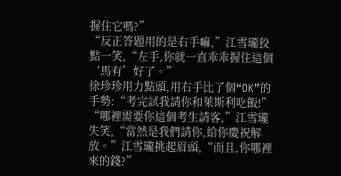握住它嗎?”
“反正答題用的是右手嘛,”江雪瓏狡黠一笑,“左手,你就一直乖乖握住這個‘馬有’好了。”
徐珍珍用力點頭,用右手比了個“OK”的手勢:“考完試我請你和萊斯利吃飯!”
“哪裡需要你這個考生請客,”江雪瓏失笑,“當然是我們請你,給你慶祝解放。”江雪瓏挑起眉頭,“而且,你哪裡來的錢?”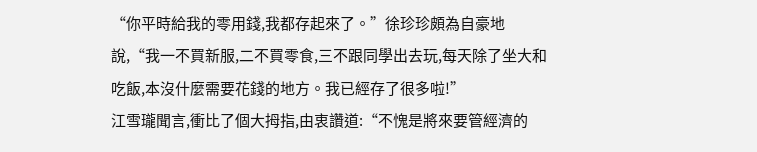“你平時給我的零用錢,我都存起來了。”徐珍珍頗為自豪地說,“我一不買新服,二不買零食,三不跟同學出去玩,每天除了坐大和吃飯,本沒什麼需要花錢的地方。我已經存了很多啦!”
江雪瓏聞言,衝比了個大拇指,由衷讚道:“不愧是將來要管經濟的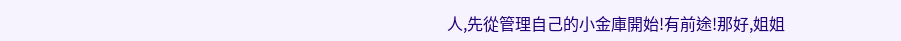人,先從管理自己的小金庫開始!有前途!那好,姐姐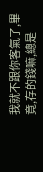我就不跟你客氣了,畢竟,存的錢嘛,總是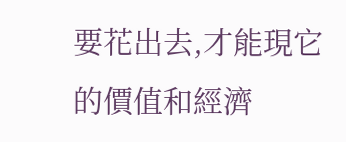要花出去,才能現它的價值和經濟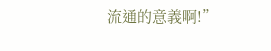流通的意義啊!”